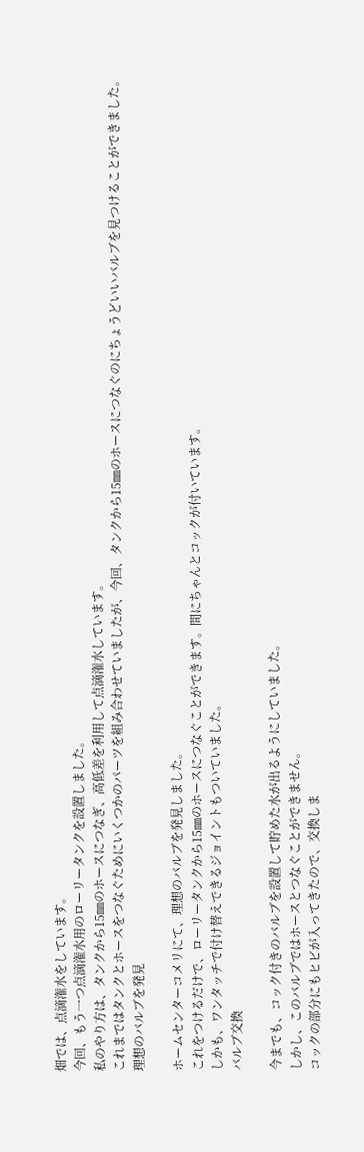畑では、点滴潅水をしています。
今回、もう一つ点滴潅水用のローリータンクを設置しました。
私のやり方は、タンクから15㎜のホースにつなぎ、高低差を利用して点滴潅水しています。
これまではタンクとホースをつなぐためにいくつかのパーツを組み合わせていましたが、今回、タンクから15㎜のホースにつなぐのにちょうどいいバルブを見つけることができました。
理想のバルブを発見

ホームセンターコメリにて、理想のバルブを発見しました。
これをつけるだけで、ローリータンクから15㎜のホースにつなぐことができます。間にちゃんとコックが付いています。
しかも、ワンタッチで付け替えできるジョイントもついていました。
バルブ交換

今までも、コック付きのバルブを設置して貯めた水が出るようにしていました。
しかし、このバルブではホースとつなぐことができません。
コックの部分にもヒビが入ってきたので、交換しま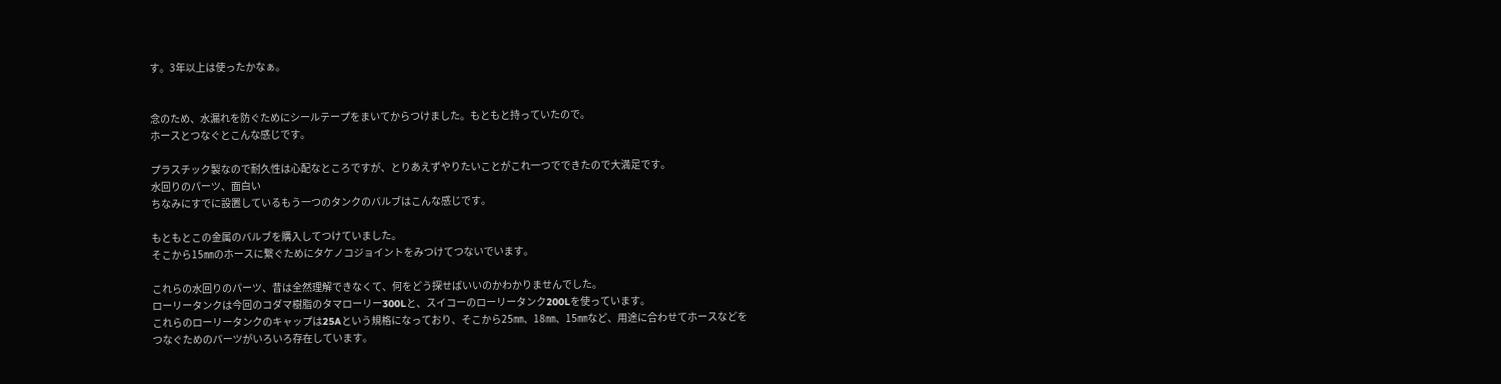す。3年以上は使ったかなぁ。


念のため、水漏れを防ぐためにシールテープをまいてからつけました。もともと持っていたので。
ホースとつなぐとこんな感じです。

プラスチック製なので耐久性は心配なところですが、とりあえずやりたいことがこれ一つでできたので大満足です。
水回りのパーツ、面白い
ちなみにすでに設置しているもう一つのタンクのバルブはこんな感じです。

もともとこの金属のバルブを購入してつけていました。
そこから15㎜のホースに繋ぐためにタケノコジョイントをみつけてつないでいます。

これらの水回りのパーツ、昔は全然理解できなくて、何をどう探せばいいのかわかりませんでした。
ローリータンクは今回のコダマ樹脂のタマローリー300Lと、スイコーのローリータンク200Lを使っています。
これらのローリータンクのキャップは25Aという規格になっており、そこから25㎜、18㎜、15㎜など、用途に合わせてホースなどをつなぐためのパーツがいろいろ存在しています。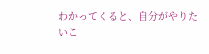わかってくると、自分がやりたいこ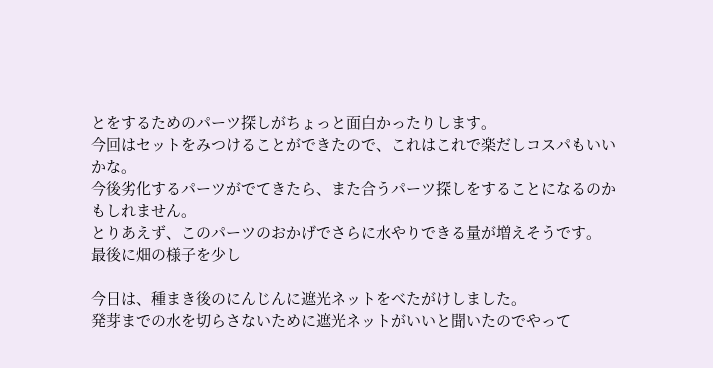とをするためのパーツ探しがちょっと面白かったりします。
今回はセットをみつけることができたので、これはこれで楽だしコスパもいいかな。
今後劣化するパーツがでてきたら、また合うパーツ探しをすることになるのかもしれません。
とりあえず、このパーツのおかげでさらに水やりできる量が増えそうです。
最後に畑の様子を少し

今日は、種まき後のにんじんに遮光ネットをべたがけしました。
発芽までの水を切らさないために遮光ネットがいいと聞いたのでやって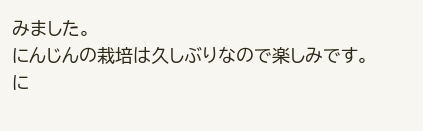みました。
にんじんの栽培は久しぶりなので楽しみです。
に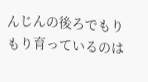んじんの後ろでもりもり育っているのは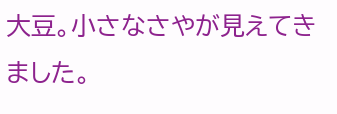大豆。小さなさやが見えてきました。